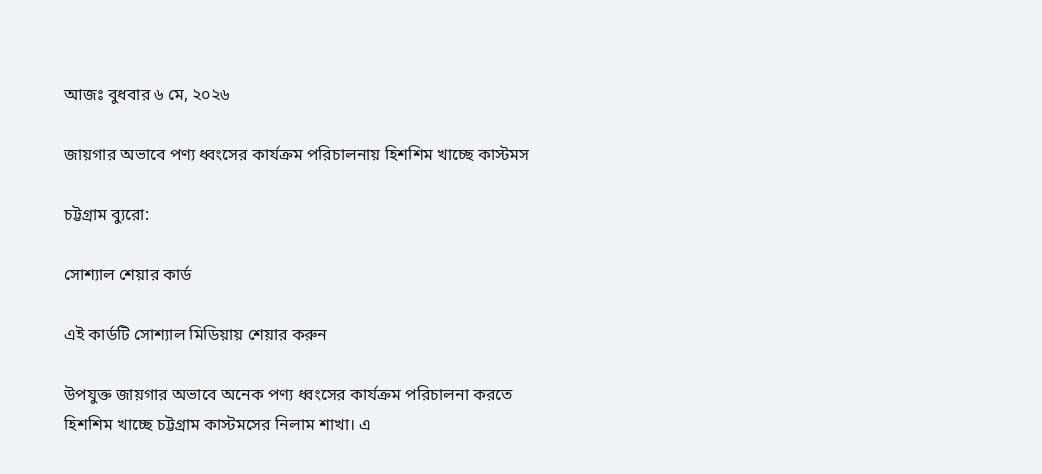আজঃ বুধবার ৬ মে, ২০২৬

জায়গার অভাবে পণ্য ধ্বংসের কার্যক্রম পরিচালনায় হিশশিম খাচ্ছে কাস্টমস

চট্টগ্রাম ব্যুরো:

সোশ্যাল শেয়ার কার্ড

এই কার্ডটি সোশ্যাল মিডিয়ায় শেয়ার করুন

উপযুক্ত জায়গার অভাবে অনেক পণ্য ধ্বংসের কার্যক্রম পরিচালনা করতে হিশশিম খাচ্ছে চট্টগ্রাম কাস্টমসের নিলাম শাখা। এ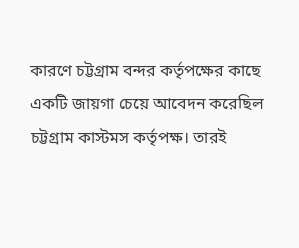কারণে চট্টগ্রাম বন্দর কর্তৃপক্ষের কাছে একটি জায়গা চেয়ে আবেদন করেছিল চট্টগ্রাম কাস্টমস কর্তৃপক্ষ। তারই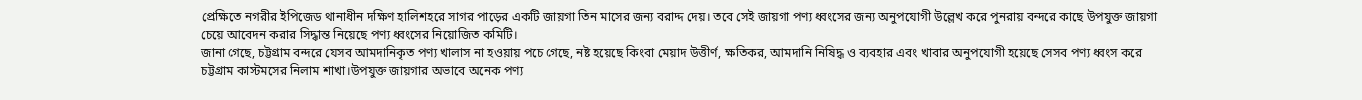প্রেক্ষিতে নগরীর ইপিজেড থানাধীন দক্ষিণ হালিশহরে সাগর পাড়ের একটি জায়গা তিন মাসের জন্য বরাদ্দ দেয়। তবে সেই জায়গা পণ্য ধ্বংসের জন্য অনুপযোগী উল্লেখ করে পুনরায় বন্দরে কাছে উপযুক্ত জায়গা চেয়ে আবেদন করার সিদ্ধান্ত নিয়েছে পণ্য ধ্বংসের নিয়োজিত কমিটি।
জানা গেছে, চট্টগ্রাম বন্দরে যেসব আমদানিকৃত পণ্য খালাস না হওয়ায় পচে গেছে, নষ্ট হয়েছে কিংবা মেয়াদ উত্তীর্ণ, ক্ষতিকর, আমদানি নিষিদ্ধ ও ব্যবহার এবং খাবার অনুপযোগী হয়েছে সেসব পণ্য ধ্বংস করে চট্টগ্রাম কাস্টমসের নিলাম শাখা।উপযুক্ত জায়গার অভাবে অনেক পণ্য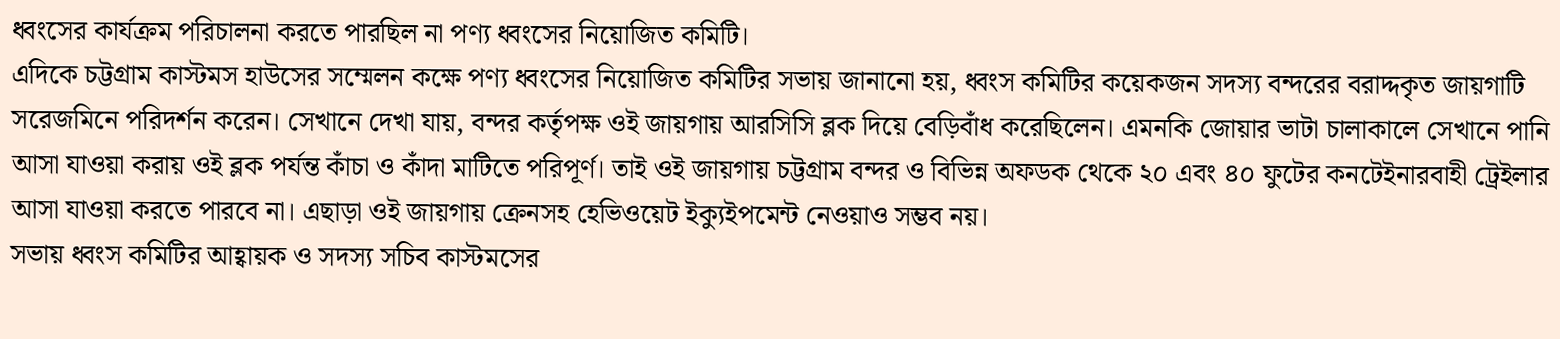ধ্বংসের কার্যক্রম পরিচালনা করতে পারছিল না পণ্য ধ্বংসের নিয়োজিত কমিটি।
এদিকে চট্টগ্রাম কাস্টমস হাউসের সম্মেলন কক্ষে পণ্য ধ্বংসের নিয়োজিত কমিটির সভায় জানানো হয়, ধ্বংস কমিটির কয়েকজন সদস্য বন্দরের বরাদ্দকৃত জায়গাটি সরেজমিনে পরিদর্শন করেন। সেখানে দেখা যায়, বন্দর কর্তৃপক্ষ ওই জায়গায় আরসিসি ব্লক দিয়ে বেড়িবাঁধ করেছিলেন। এমনকি জোয়ার ভাটা চালাকালে সেখানে পানি আসা যাওয়া করায় ওই ব্লক পর্যন্ত কাঁচা ও কাঁদা মাটিতে পরিপূর্ণ। তাই ওই জায়গায় চট্টগ্রাম বন্দর ও বিভিন্ন অফডক থেকে ২০ এবং ৪০ ফুটের কনটেইনারবাহী ট্রেইলার আসা যাওয়া করতে পারবে না। এছাড়া ওই জায়গায় ক্রেনসহ হেভিওয়েট ইক্যুইপমেন্ট নেওয়াও সম্ভব নয়।
সভায় ধ্বংস কমিটির আহ্বায়ক ও সদস্য সচিব কাস্টমসের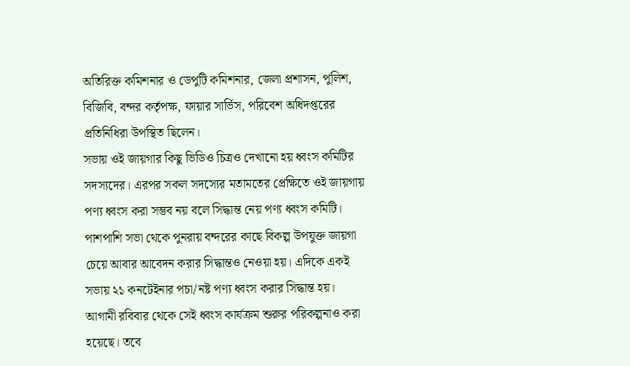অতিরিক্ত কমিশনার ও ডেপুটি কমিশনার, জেলা প্রশাসন, পুলিশ, বিজিবি, বন্দর কর্তৃপক্ষ, ফায়ার সার্ভিস, পরিবেশ অধিদপ্তরের প্রতিনিধিরা উপস্থিত ছিলেন।
সভায় ওই জায়গার কিছু ভিডিও চিত্রও দেখানো হয় ধ্বংস কমিটির সদস্যদের। এরপর সকল সদস্যের মতামতের প্রেক্ষিতে ওই জায়গায় পণ্য ধ্বংস করা সম্ভব নয় বলে সিদ্ধান্ত নেয় পণ্য ধ্বংস কমিটি। পাশপাশি সভা থেকে পুনরায় বন্দরের কাছে বিকল্প উপযুক্ত জায়গা চেয়ে আবার আবেদন করার সিদ্ধান্তও নেওয়া হয়। এদিকে একই সভায় ২১ কনটেইনার পচা/নষ্ট পণ্য ধ্বংস করার সিদ্ধান্ত হয়। আগামী রবিবার থেকে সেই ধ্বংস কার্যক্রম শুরুর পরিকল্পনাও করা হয়েছে। তবে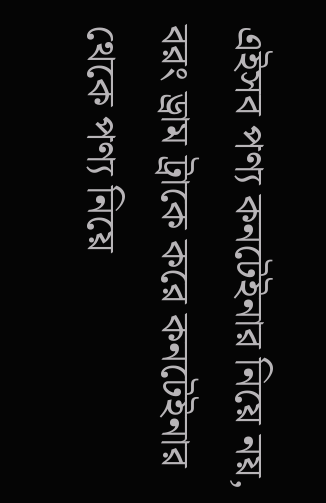এইসব পণ্য কনটেইনার নিয়ে নয়, বরং ড্রাম ট্রাকে করে কনটেইনার থেকে পণ্য নিয়ে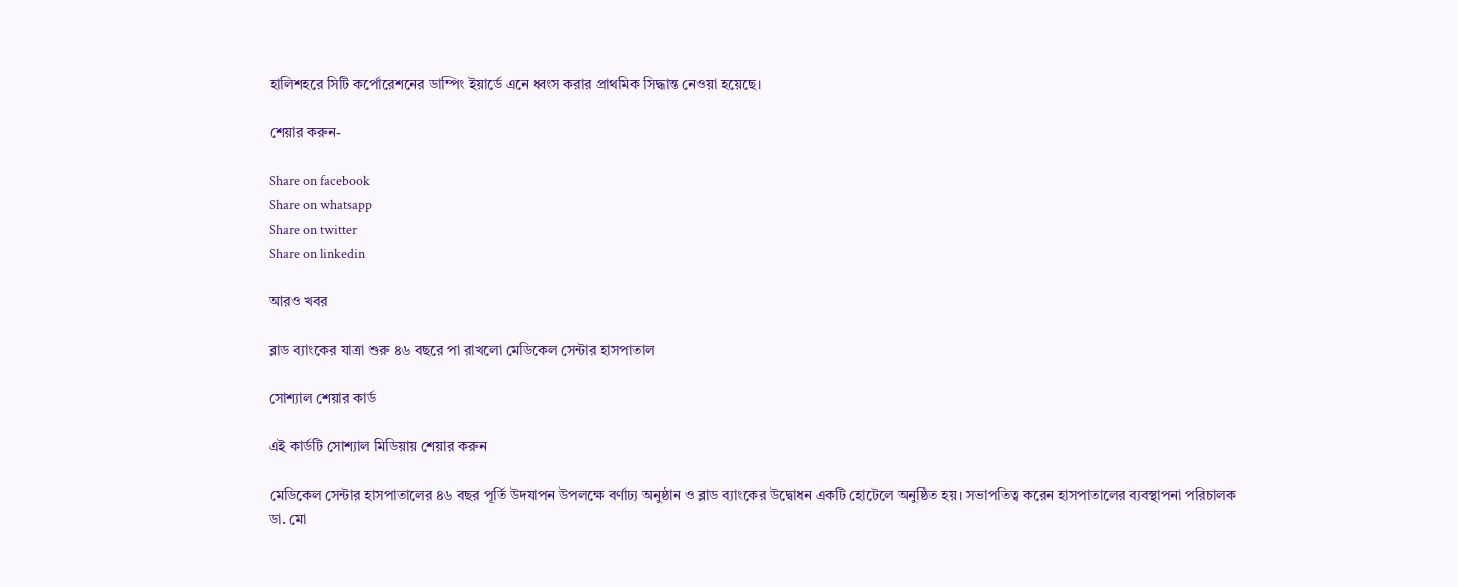হালিশহরে সিটি কর্পোরেশনের ডাম্পিং ইয়ার্ডে এনে ধ্বংস করার প্রাথমিক সিদ্ধান্ত নেওয়া হয়েছে।

শেয়ার করুন-

Share on facebook
Share on whatsapp
Share on twitter
Share on linkedin

আরও খবর

ব্লাড ব্যাংকের যাত্রা শুরু ৪৬ বছরে পা রাখলো মেডিকেল সেন্টার হাসপাতাল

সোশ্যাল শেয়ার কার্ড

এই কার্ডটি সোশ্যাল মিডিয়ায় শেয়ার করুন

মেডিকেল সেন্টার হাসপাতালের ৪৬ বছর পূর্তি উদযাপন উপলক্ষে বর্ণাঢ্য অনুষ্ঠান ও ব্লাড ব্যাংকের উদ্বোধন একটি হোটেলে অনুষ্ঠিত হয়। সভাপতিত্ব করেন হাসপাতালের ব্যবস্থাপনা পরিচালক ডা. মো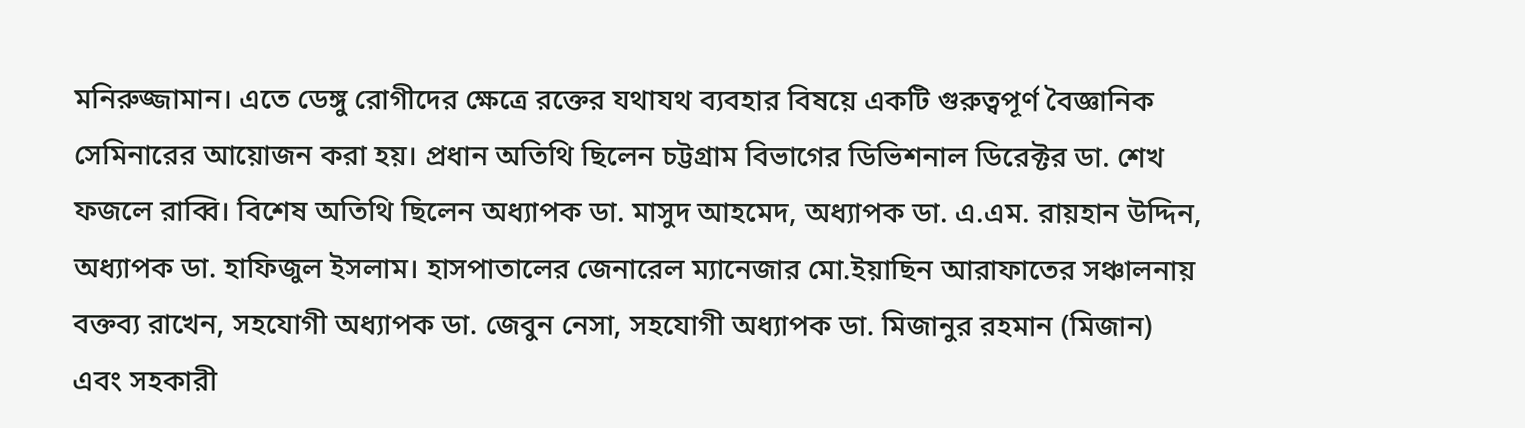মনিরুজ্জামান। এতে ডেঙ্গু রোগীদের ক্ষেত্রে রক্তের যথাযথ ব্যবহার বিষয়ে একটি গুরুত্বপূর্ণ বৈজ্ঞানিক সেমিনারের আয়োজন করা হয়। প্রধান অতিথি ছিলেন চট্টগ্রাম বিভাগের ডিভিশনাল ডিরেক্টর ডা. শেখ ফজলে রাব্বি। বিশেষ অতিথি ছিলেন অধ্যাপক ডা. মাসুদ আহমেদ, অধ্যাপক ডা. এ.এম. রায়হান উদ্দিন, অধ্যাপক ডা. হাফিজুল ইসলাম। হাসপাতালের জেনারেল ম্যানেজার মো.ইয়াছিন আরাফাতের সঞ্চালনায় বক্তব্য রাখেন, সহযোগী অধ্যাপক ডা. জেবুন নেসা, সহযোগী অধ্যাপক ডা. মিজানুর রহমান (মিজান) এবং সহকারী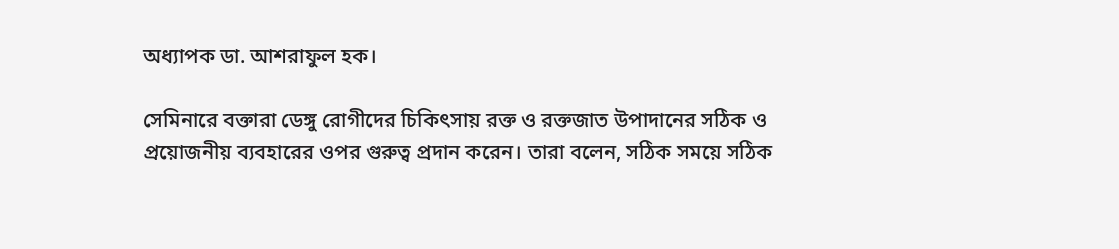অধ্যাপক ডা. আশরাফুল হক।

সেমিনারে বক্তারা ডেঙ্গু রোগীদের চিকিৎসায় রক্ত ও রক্তজাত উপাদানের সঠিক ও প্রয়োজনীয় ব্যবহারের ওপর গুরুত্ব প্রদান করেন। তারা বলেন, সঠিক সময়ে সঠিক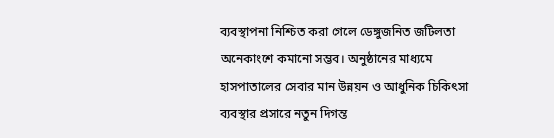ব্যবস্থাপনা নিশ্চিত করা গেলে ডেঙ্গুজনিত জটিলতা অনেকাংশে কমানো সম্ভব। অনুষ্ঠানের মাধ্যমে হাসপাতালের সেবার মান উন্নয়ন ও আধুনিক চিকিৎসা ব্যবস্থার প্রসারে নতুন দিগন্ত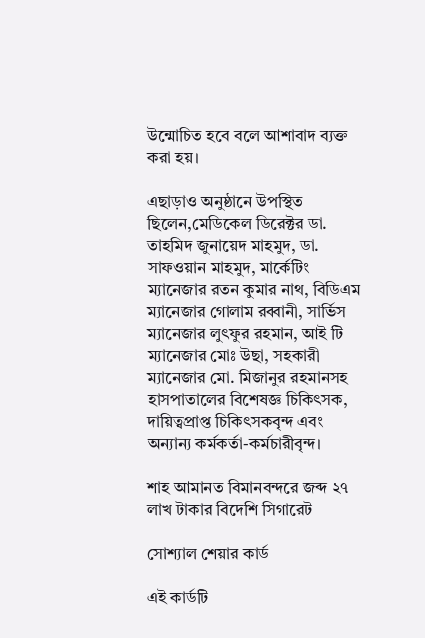উন্মোচিত হবে বলে আশাবাদ ব্যক্ত করা হয়।

এছাড়াও অনুষ্ঠানে উপস্থিত ছিলেন,মেডিকেল ডিরেক্টর ডা. তাহমিদ জুনায়েদ মাহমুদ, ডা. সাফওয়ান মাহমুদ, মার্কেটিং ম্যানেজার রতন কুমার নাথ, বিডিএম ম্যানেজার গোলাম রব্বানী, সার্ভিস ম্যানেজার লুৎফুর রহমান, আই টি ম্যানেজার মোঃ উছা, সহকারী ম্যানেজার মো. মিজানুর রহমানসহ হাসপাতালের বিশেষজ্ঞ চিকিৎসক, দায়িত্বপ্রাপ্ত চিকিৎসকবৃন্দ এবং অন্যান্য কর্মকর্তা-কর্মচারীবৃন্দ।

শাহ আমানত বিমানবন্দরে জব্দ ২৭ লাখ টাকার বিদেশি সিগারেট

সোশ্যাল শেয়ার কার্ড

এই কার্ডটি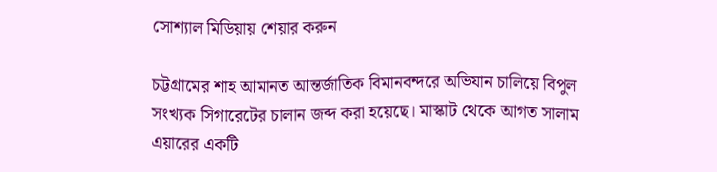সোশ্যাল মিডিয়ায় শেয়ার করুন

চট্টগ্রামের শাহ আমানত আন্তর্জাতিক বিমানবন্দরে অভিযান চালিয়ে বিপুল সংখ্যক সিগারেটের চালান জব্দ করা হয়েছে। মাস্কাট থেকে আগত সালাম এয়ারের একটি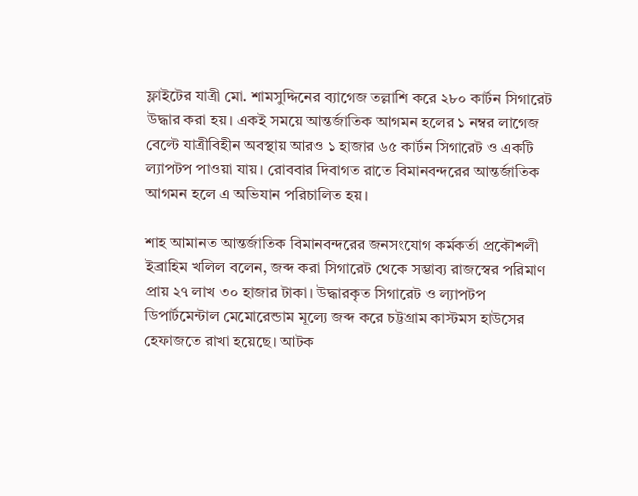ফ্লাইটের যাত্রী মো. শামসুদ্দিনের ব্যাগেজ তল্লাশি করে ২৮০ কার্টন সিগারেট উদ্ধার করা হয়। একই সময়ে আন্তর্জাতিক আগমন হলের ১ নম্বর লাগেজ বেল্টে যাত্রীবিহীন অবস্থায় আরও ১ হাজার ৬৫ কার্টন সিগারেট ও একটি ল্যাপটপ পাওয়া যায়। রোববার দিবাগত রাতে বিমানবন্দরের আন্তর্জাতিক আগমন হলে এ অভিযান পরিচালিত হয়।

শাহ আমানত আন্তর্জাতিক বিমানবন্দরের জনসংযোগ কর্মকর্তা প্রকৌশলী ইব্রাহিম খলিল বলেন, জব্দ করা সিগারেট থেকে সম্ভাব্য রাজস্বের পরিমাণ প্রায় ২৭ লাখ ৩০ হাজার টাকা। উদ্ধারকৃত সিগারেট ও ল্যাপটপ ডিপার্টমেন্টাল মেমোরেন্ডাম মূল্যে জব্দ করে চট্টগ্রাম কাস্টমস হাউসের হেফাজতে রাখা হয়েছে। আটক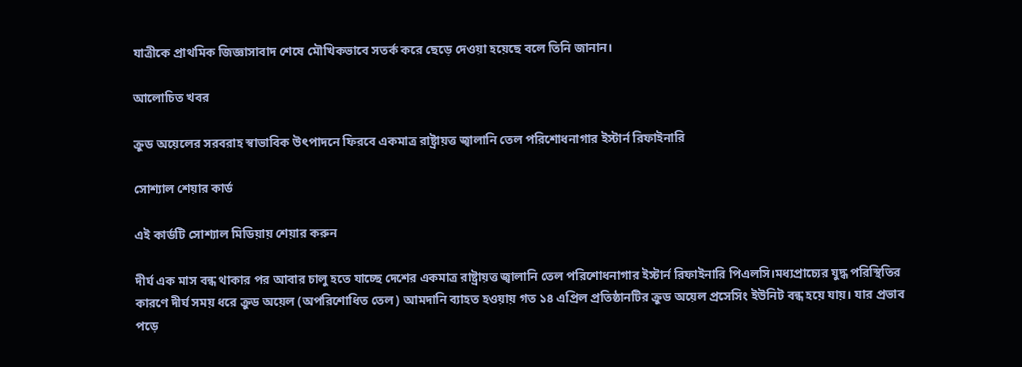যাত্রীকে প্রাথমিক জিজ্ঞাসাবাদ শেষে মৌখিকভাবে সতর্ক করে ছেড়ে দেওয়া হয়েছে বলে তিনি জানান।

আলোচিত খবর

ক্রুড অয়েলের সরবরাহ স্বাভাবিক উৎপাদনে ফিরবে একমাত্র রাষ্ট্রায়ত্ত জ্বালানি তেল পরিশোধনাগার ইস্টার্ন রিফাইনারি

সোশ্যাল শেয়ার কার্ড

এই কার্ডটি সোশ্যাল মিডিয়ায় শেয়ার করুন

দীর্ঘ এক মাস বন্ধ থাকার পর আবার চালু হতে যাচ্ছে দেশের একমাত্র রাষ্ট্রায়ত্ত জ্বালানি তেল পরিশোধনাগার ইস্টার্ন রিফাইনারি পিএলসি।মধ্যপ্রাচ্যের যুদ্ধ পরিস্থিতির কারণে দীর্ঘ সময় ধরে ক্রুড অয়েল (অপরিশোধিত তেল) আমদানি ব্যাহত হওয়ায় গত ১৪ এপ্রিল প্রতিষ্ঠানটির ক্রুড অয়েল প্রসেসিং ইউনিট বন্ধ হয়ে যায়। যার প্রভাব পড়ে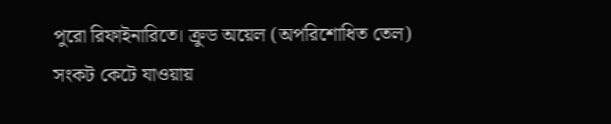পুরো রিফাইনারিতে। ক্রুড অয়েল (অপরিশোধিত তেল) সংকট কেটে যাওয়ায়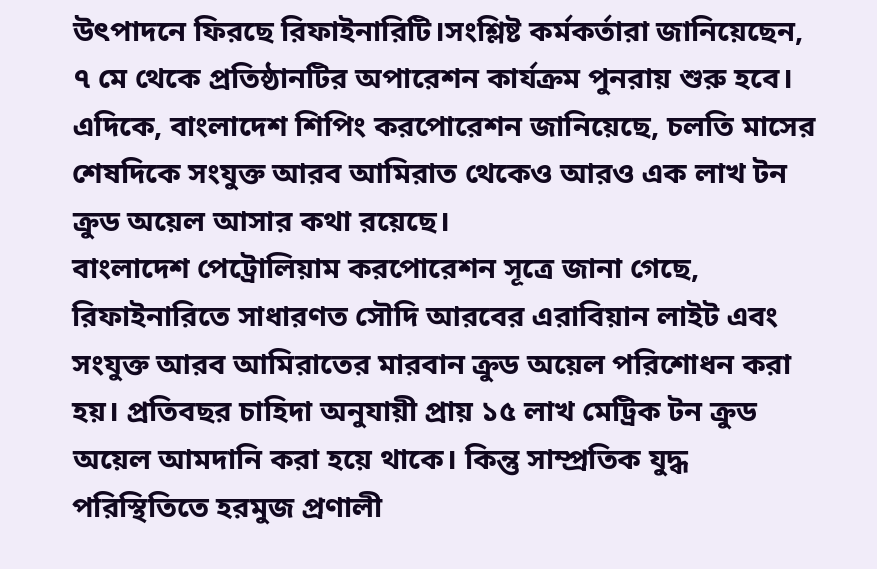উৎপাদনে ফিরছে রিফাইনারিটি।সংশ্লিষ্ট কর্মকর্তারা জানিয়েছেন, ৭ মে থেকে প্রতিষ্ঠানটির অপারেশন কার্যক্রম পুনরায় শুরু হবে। এদিকে, বাংলাদেশ শিপিং করপোরেশন জানিয়েছে, চলতি মাসের শেষদিকে সংযুক্ত আরব আমিরাত থেকেও আরও এক লাখ টন ক্রুড অয়েল আসার কথা রয়েছে।
বাংলাদেশ পেট্রোলিয়াম করপোরেশন সূত্রে জানা গেছে, রিফাইনারিতে সাধারণত সৌদি আরবের এরাবিয়ান লাইট এবং সংযুক্ত আরব আমিরাতের মারবান ক্রুড অয়েল পরিশোধন করা হয়। প্রতিবছর চাহিদা অনুযায়ী প্রায় ১৫ লাখ মেট্রিক টন ক্রুড অয়েল আমদানি করা হয়ে থাকে। কিন্তু সাম্প্রতিক যুদ্ধ পরিস্থিতিতে হরমুজ প্রণালী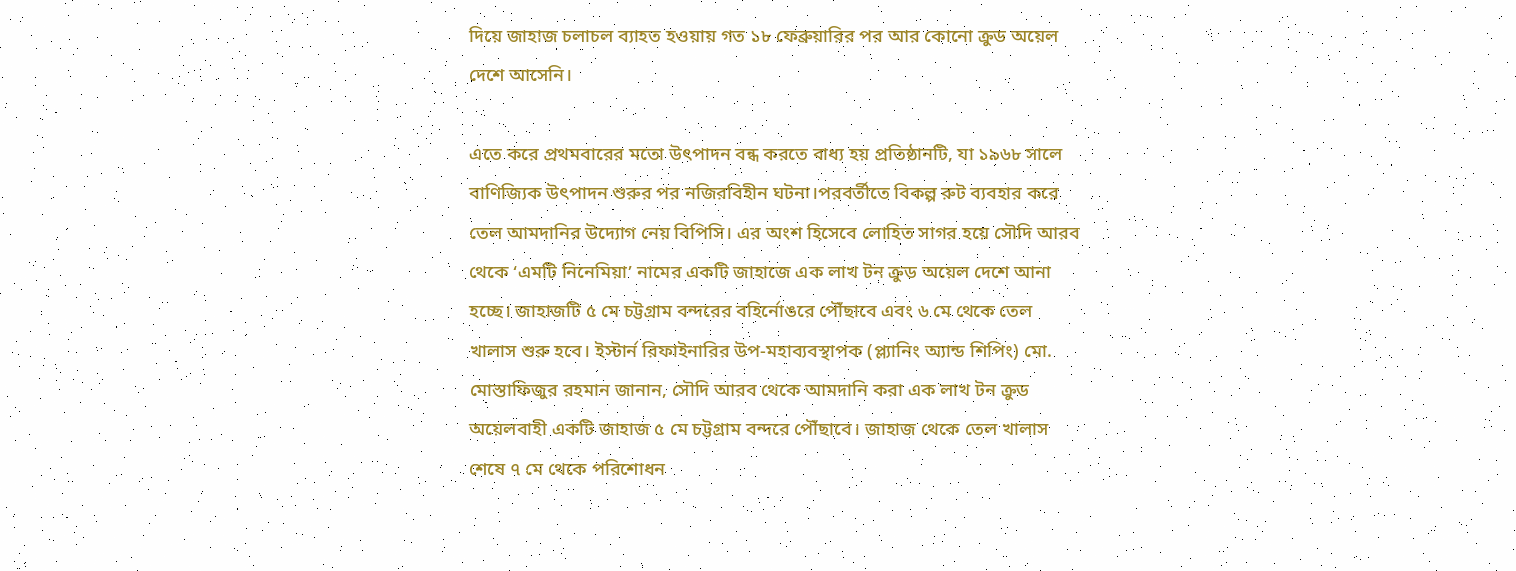দিয়ে জাহাজ চলাচল ব্যাহত হওয়ায় গত ১৮ ফেব্রুয়ারির পর আর কোনো ক্রুড অয়েল দেশে আসেনি।

এতে করে প্রথমবারের মতো উৎপাদন বন্ধ করতে বাধ্য হয় প্রতিষ্ঠানটি, যা ১৯৬৮ সালে বাণিজ্যিক উৎপাদন শুরুর পর নজিরবিহীন ঘটনা।পরবর্তীতে বিকল্প রুট ব্যবহার করে তেল আমদানির উদ্যোগ নেয় বিপিসি। এর অংশ হিসেবে লোহিত সাগর হয়ে সৌদি আরব থেকে ‘এমটি নিনেমিয়া’ নামের একটি জাহাজে এক লাখ টন ক্রুড অয়েল দেশে আনা হচ্ছে। জাহাজটি ৫ মে চট্টগ্রাম বন্দরের বহির্নোঙরে পৌঁছাবে এবং ৬ মে থেকে তেল খালাস শুরু হবে। ইস্টার্ন রিফাইনারির উপ-মহাব্যবস্থাপক (প্ল্যানিং অ্যান্ড শিপিং) মো. মোস্তাফিজুর রহমান জানান, সৌদি আরব থেকে আমদানি করা এক লাখ টন ক্রুড অয়েলবাহী একটি জাহাজ ৫ মে চট্টগ্রাম বন্দরে পৌঁছাবে। জাহাজ থেকে তেল খালাস শেষে ৭ মে থেকে পরিশোধন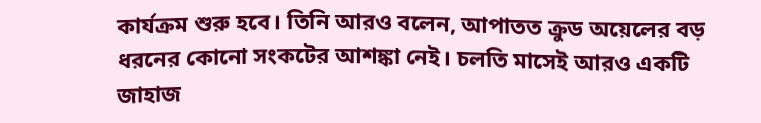কার্যক্রম শুরু হবে। তিনি আরও বলেন, আপাতত ক্রুড অয়েলের বড় ধরনের কোনো সংকটের আশঙ্কা নেই। চলতি মাসেই আরও একটি জাহাজ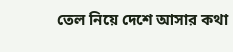তেল নিয়ে দেশে আসার কথা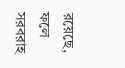রয়েছে, ফলে সরবরাহ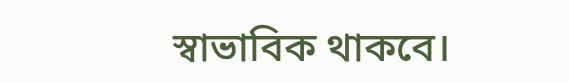স্বাভাবিক থাকবে।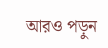আরও পড়ুন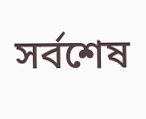সর্বশেষ